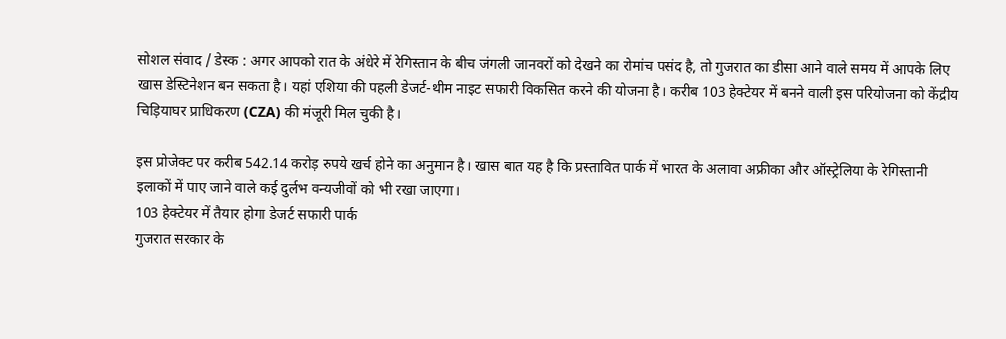सोशल संवाद / डेस्क : अगर आपको रात के अंधेरे में रेगिस्तान के बीच जंगली जानवरों को देखने का रोमांच पसंद है, तो गुजरात का डीसा आने वाले समय में आपके लिए खास डेस्टिनेशन बन सकता है। यहां एशिया की पहली डेजर्ट-थीम नाइट सफारी विकसित करने की योजना है। करीब 103 हेक्टेयर में बनने वाली इस परियोजना को केंद्रीय चिड़ियाघर प्राधिकरण (CZA) की मंजूरी मिल चुकी है।

इस प्रोजेक्ट पर करीब 542.14 करोड़ रुपये खर्च होने का अनुमान है। खास बात यह है कि प्रस्तावित पार्क में भारत के अलावा अफ्रीका और ऑस्ट्रेलिया के रेगिस्तानी इलाकों में पाए जाने वाले कई दुर्लभ वन्यजीवों को भी रखा जाएगा।
103 हेक्टेयर में तैयार होगा डेजर्ट सफारी पार्क
गुजरात सरकार के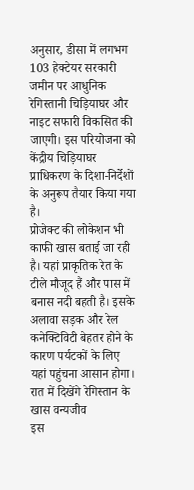अनुसार, डीसा में लगभग 103 हेक्टेयर सरकारी जमीन पर आधुनिक रेगिस्तानी चिड़ियाघर और नाइट सफारी विकसित की जाएगी। इस परियोजना को केंद्रीय चिड़ियाघर प्राधिकरण के दिशा-निर्देशों के अनुरूप तैयार किया गया है।
प्रोजेक्ट की लोकेशन भी काफी खास बताई जा रही है। यहां प्राकृतिक रेत के टीले मौजूद हैं और पास में बनास नदी बहती है। इसके अलावा सड़क और रेल कनेक्टिविटी बेहतर होने के कारण पर्यटकों के लिए यहां पहुंचना आसान होगा।
रात में दिखेंगे रेगिस्तान के खास वन्यजीव
इस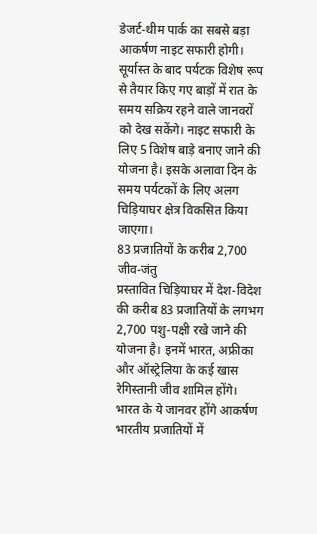डेजर्ट-थीम पार्क का सबसे बड़ा आकर्षण नाइट सफारी होगी। सूर्यास्त के बाद पर्यटक विशेष रूप से तैयार किए गए बाड़ों में रात के समय सक्रिय रहने वाले जानवरों को देख सकेंगे। नाइट सफारी के लिए 5 विशेष बाड़े बनाए जाने की योजना है। इसके अलावा दिन के समय पर्यटकों के लिए अलग चिड़ियाघर क्षेत्र विकसित किया जाएगा।
83 प्रजातियों के करीब 2,700 जीव-जंतु
प्रस्तावित चिड़ियाघर में देश-विदेश की करीब 83 प्रजातियों के लगभग 2,700 पशु-पक्षी रखे जाने की योजना है। इनमें भारत, अफ्रीका और ऑस्ट्रेलिया के कई खास रेगिस्तानी जीव शामिल होंगे।
भारत के ये जानवर होंगे आकर्षण
भारतीय प्रजातियों में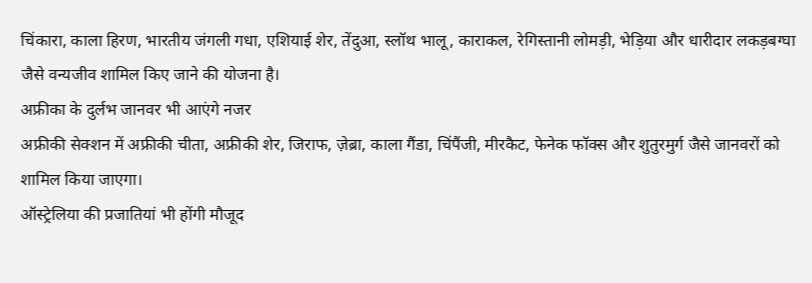चिंकारा, काला हिरण, भारतीय जंगली गधा, एशियाई शेर, तेंदुआ, स्लॉथ भालू, काराकल, रेगिस्तानी लोमड़ी, भेड़िया और धारीदार लकड़बग्घा जैसे वन्यजीव शामिल किए जाने की योजना है।
अफ्रीका के दुर्लभ जानवर भी आएंगे नजर
अफ्रीकी सेक्शन में अफ्रीकी चीता, अफ्रीकी शेर, जिराफ, ज़ेब्रा, काला गैंडा, चिंपैंजी, मीरकैट, फेनेक फॉक्स और शुतुरमुर्ग जैसे जानवरों को शामिल किया जाएगा।
ऑस्ट्रेलिया की प्रजातियां भी होंगी मौजूद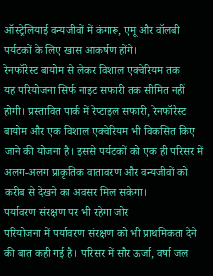ऑस्ट्रेलियाई वन्यजीवों में कंगारू, एमू और वॉलबी पर्यटकों के लिए खास आकर्षण होंगे।
रेनफॉरेस्ट बायोम से लेकर विशाल एक्वेरियम तक
यह परियोजना सिर्फ नाइट सफारी तक सीमित नहीं होगी। प्रस्तावित पार्क में रेप्टाइल सफारी, रेनफॉरेस्ट बायोम और एक विशाल एक्वेरियम भी विकसित किए जाने की योजना है। इससे पर्यटकों को एक ही परिसर में अलग-अलग प्राकृतिक वातावरण और वन्यजीवों को करीब से देखने का अवसर मिल सकेगा।
पर्यावरण संरक्षण पर भी रहेगा जोर
परियोजना में पर्यावरण संरक्षण को भी प्राथमिकता देने की बात कही गई है। परिसर में सौर ऊर्जा, वर्षा जल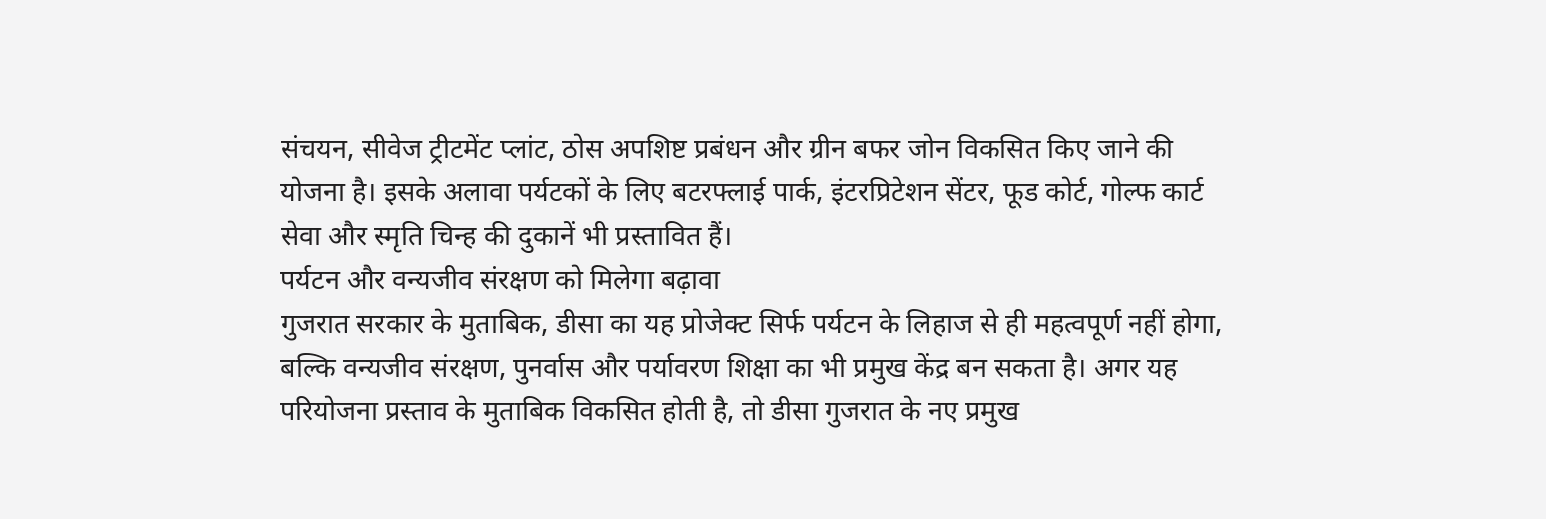संचयन, सीवेज ट्रीटमेंट प्लांट, ठोस अपशिष्ट प्रबंधन और ग्रीन बफर जोन विकसित किए जाने की योजना है। इसके अलावा पर्यटकों के लिए बटरफ्लाई पार्क, इंटरप्रिटेशन सेंटर, फूड कोर्ट, गोल्फ कार्ट सेवा और स्मृति चिन्ह की दुकानें भी प्रस्तावित हैं।
पर्यटन और वन्यजीव संरक्षण को मिलेगा बढ़ावा
गुजरात सरकार के मुताबिक, डीसा का यह प्रोजेक्ट सिर्फ पर्यटन के लिहाज से ही महत्वपूर्ण नहीं होगा, बल्कि वन्यजीव संरक्षण, पुनर्वास और पर्यावरण शिक्षा का भी प्रमुख केंद्र बन सकता है। अगर यह परियोजना प्रस्ताव के मुताबिक विकसित होती है, तो डीसा गुजरात के नए प्रमुख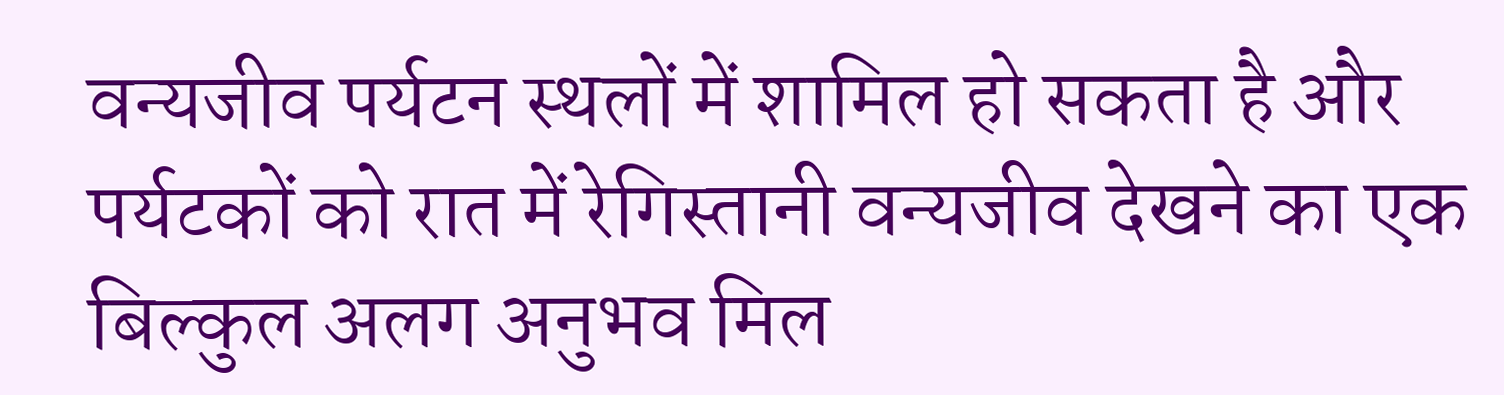वन्यजीव पर्यटन स्थलों में शामिल हो सकता है और पर्यटकों को रात में रेगिस्तानी वन्यजीव देखने का एक बिल्कुल अलग अनुभव मिल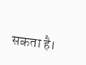सकता है।